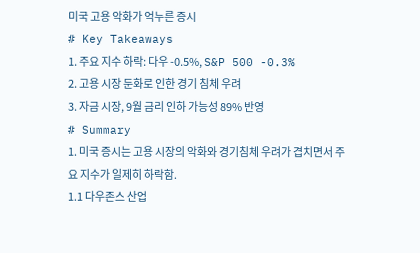미국 고용 악화가 억누른 증시
# Key Takeaways
1. 주요 지수 하락: 다우 -0.5%, S&P 500 -0.3%
2. 고용 시장 둔화로 인한 경기 침체 우려
3. 자금 시장, 9월 금리 인하 가능성 89% 반영
# Summary
1. 미국 증시는 고용 시장의 악화와 경기침체 우려가 겹치면서 주요 지수가 일제히 하락함.
1.1 다우존스 산업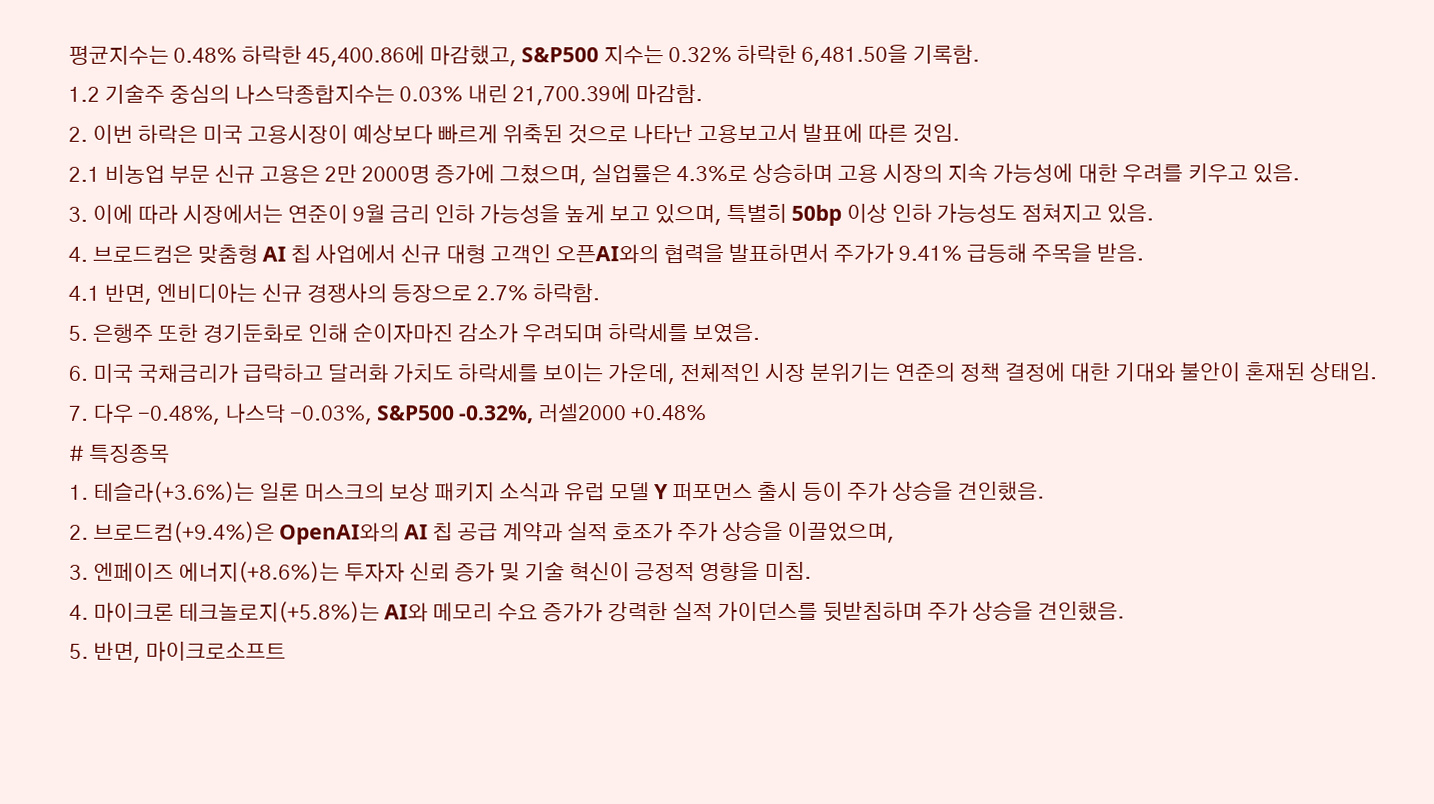평균지수는 0.48% 하락한 45,400.86에 마감했고, S&P500 지수는 0.32% 하락한 6,481.50을 기록함.
1.2 기술주 중심의 나스닥종합지수는 0.03% 내린 21,700.39에 마감함.
2. 이번 하락은 미국 고용시장이 예상보다 빠르게 위축된 것으로 나타난 고용보고서 발표에 따른 것임.
2.1 비농업 부문 신규 고용은 2만 2000명 증가에 그쳤으며, 실업률은 4.3%로 상승하며 고용 시장의 지속 가능성에 대한 우려를 키우고 있음.
3. 이에 따라 시장에서는 연준이 9월 금리 인하 가능성을 높게 보고 있으며, 특별히 50bp 이상 인하 가능성도 점쳐지고 있음.
4. 브로드컴은 맞춤형 AI 칩 사업에서 신규 대형 고객인 오픈AI와의 협력을 발표하면서 주가가 9.41% 급등해 주목을 받음.
4.1 반면, 엔비디아는 신규 경쟁사의 등장으로 2.7% 하락함.
5. 은행주 또한 경기둔화로 인해 순이자마진 감소가 우려되며 하락세를 보였음.
6. 미국 국채금리가 급락하고 달러화 가치도 하락세를 보이는 가운데, 전체적인 시장 분위기는 연준의 정책 결정에 대한 기대와 불안이 혼재된 상태임.
7. 다우 -0.48%, 나스닥 -0.03%, S&P500 -0.32%, 러셀2000 +0.48%
# 특징종목
1. 테슬라(+3.6%)는 일론 머스크의 보상 패키지 소식과 유럽 모델 Y 퍼포먼스 출시 등이 주가 상승을 견인했음.
2. 브로드컴(+9.4%)은 OpenAI와의 AI 칩 공급 계약과 실적 호조가 주가 상승을 이끌었으며,
3. 엔페이즈 에너지(+8.6%)는 투자자 신뢰 증가 및 기술 혁신이 긍정적 영향을 미침.
4. 마이크론 테크놀로지(+5.8%)는 AI와 메모리 수요 증가가 강력한 실적 가이던스를 뒷받침하며 주가 상승을 견인했음.
5. 반면, 마이크로소프트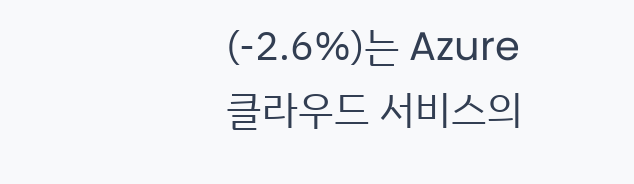(-2.6%)는 Azure 클라우드 서비스의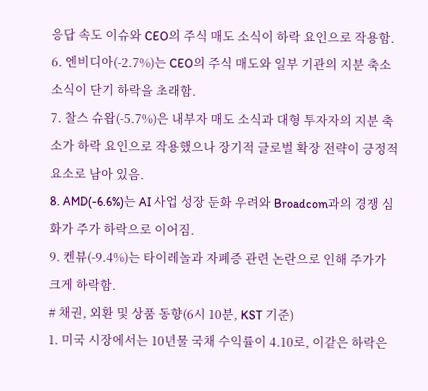응답 속도 이슈와 CEO의 주식 매도 소식이 하락 요인으로 작용함.
6. 엔비디아(-2.7%)는 CEO의 주식 매도와 일부 기관의 지분 축소 소식이 단기 하락을 초래함.
7. 찰스 슈왑(-5.7%)은 내부자 매도 소식과 대형 투자자의 지분 축소가 하락 요인으로 작용했으나 장기적 글로벌 확장 전략이 긍정적 요소로 남아 있음.
8. AMD(-6.6%)는 AI 사업 성장 둔화 우려와 Broadcom과의 경쟁 심화가 주가 하락으로 이어짐.
9. 켄뷰(-9.4%)는 타이레놀과 자폐증 관련 논란으로 인해 주가가 크게 하락함.
# 채권, 외환 및 상품 동향(6시 10분, KST 기준)
1. 미국 시장에서는 10년물 국채 수익률이 4.10로, 이같은 하락은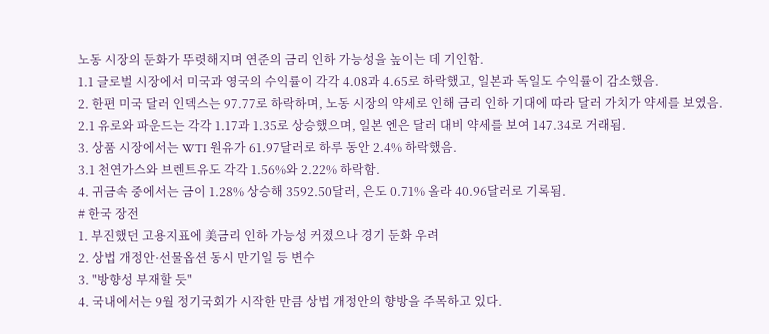노동 시장의 둔화가 뚜렷해지며 연준의 금리 인하 가능성을 높이는 데 기인함.
1.1 글로벌 시장에서 미국과 영국의 수익률이 각각 4.08과 4.65로 하락했고, 일본과 독일도 수익률이 감소했음.
2. 한편 미국 달러 인덱스는 97.77로 하락하며, 노동 시장의 약세로 인해 금리 인하 기대에 따라 달러 가치가 약세를 보였음.
2.1 유로와 파운드는 각각 1.17과 1.35로 상승했으며, 일본 엔은 달러 대비 약세를 보여 147.34로 거래됨.
3. 상품 시장에서는 WTI 원유가 61.97달러로 하루 동안 2.4% 하락했음.
3.1 천연가스와 브렌트유도 각각 1.56%와 2.22% 하락함.
4. 귀금속 중에서는 금이 1.28% 상승해 3592.50달러, 은도 0.71% 올라 40.96달러로 기록됨.
# 한국 장전
1. 부진했던 고용지표에 美금리 인하 가능성 커졌으나 경기 둔화 우려
2. 상법 개정안·선물옵션 동시 만기일 등 변수
3. "방향성 부재할 듯"
4. 국내에서는 9월 정기국회가 시작한 만큼 상법 개정안의 향방을 주목하고 있다.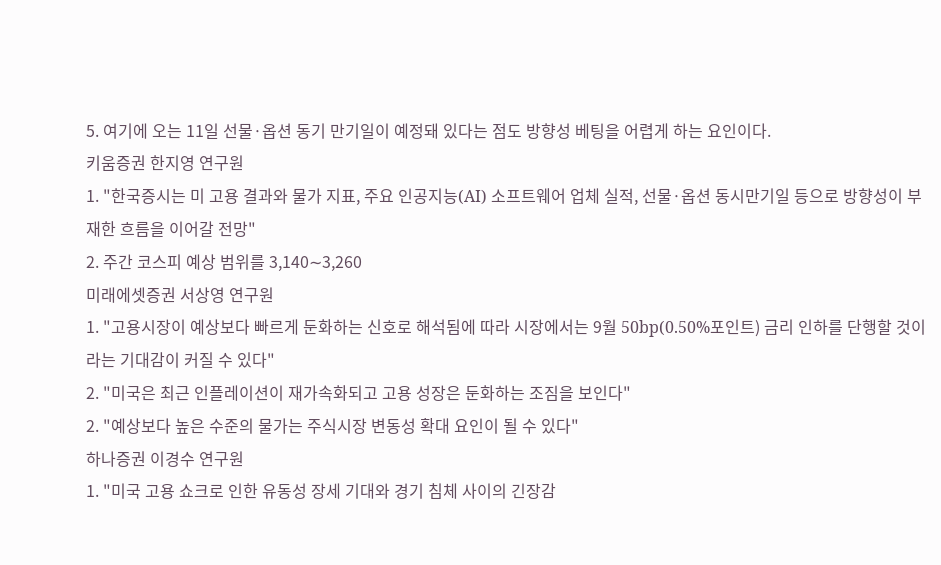5. 여기에 오는 11일 선물·옵션 동기 만기일이 예정돼 있다는 점도 방향성 베팅을 어렵게 하는 요인이다.
키움증권 한지영 연구원
1. "한국증시는 미 고용 결과와 물가 지표, 주요 인공지능(AI) 소프트웨어 업체 실적, 선물·옵션 동시만기일 등으로 방향성이 부재한 흐름을 이어갈 전망"
2. 주간 코스피 예상 범위를 3,140∼3,260
미래에셋증권 서상영 연구원
1. "고용시장이 예상보다 빠르게 둔화하는 신호로 해석됨에 따라 시장에서는 9월 50bp(0.50%포인트) 금리 인하를 단행할 것이라는 기대감이 커질 수 있다"
2. "미국은 최근 인플레이션이 재가속화되고 고용 성장은 둔화하는 조짐을 보인다"
2. "예상보다 높은 수준의 물가는 주식시장 변동성 확대 요인이 될 수 있다"
하나증권 이경수 연구원
1. "미국 고용 쇼크로 인한 유동성 장세 기대와 경기 침체 사이의 긴장감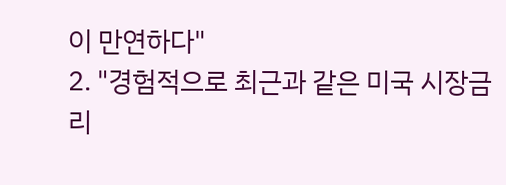이 만연하다"
2. "경험적으로 최근과 같은 미국 시장금리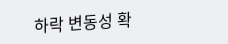하락 변동성 확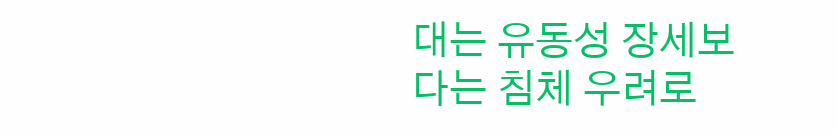대는 유동성 장세보다는 침체 우려로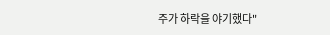주가 하락을 야기했다"